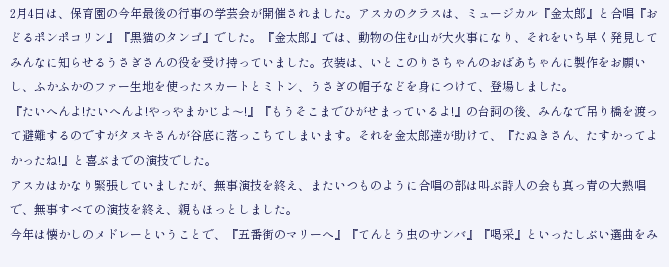2月4日は、保育園の今年最後の行事の学芸会が開催されました。アスカのクラスは、ミュージカル『金太郎』と合唱『おどるポンポコリン』『黒猫のタンゴ』でした。『金太郎』では、動物の住む山が大火事になり、それをいち早く発見してみんなに知らせるうさぎさんの役を受け持っていました。衣装は、いとこのりさちゃんのおばあちゃんに製作をお願いし、ふかふかのファー生地を使ったスカートとミトン、うさぎの帽子などを身につけて、登場しました。
『たいへんよ!たいへんよ!やっやまかじよ〜!』『もうそこまでひがせまっているよ!』の台詞の後、みんなで吊り橋を渡って避難するのですがタヌキさんが谷底に落っこちてしまいます。それを金太郎達が助けて、『たぬきさん、たすかってよかったね!』と喜ぶまでの演技でした。
アスカはかなり緊張していましたが、無事演技を終え、またいつものように合唱の部は叫ぶ詩人の会も真っ青の大熱唱で、無事すべての演技を終え、親もほっとしました。
今年は懐かしのメドレーということで、『五番街のマリーへ』『てんとう虫のサンバ』『喝采』といったしぶい選曲をみ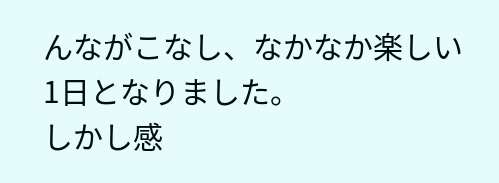んながこなし、なかなか楽しい1日となりました。
しかし感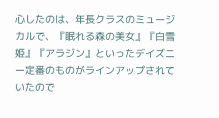心したのは、年長クラスのミュージカルで、『眠れる森の美女』『白雪姫』『アラジン』といったデイズニー定番のものがラインアップされていたので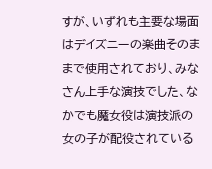すが、いずれも主要な場面はデイズニーの楽曲そのままで使用されており、みなさん上手な演技でした、なかでも魔女役は演技派の女の子が配役されている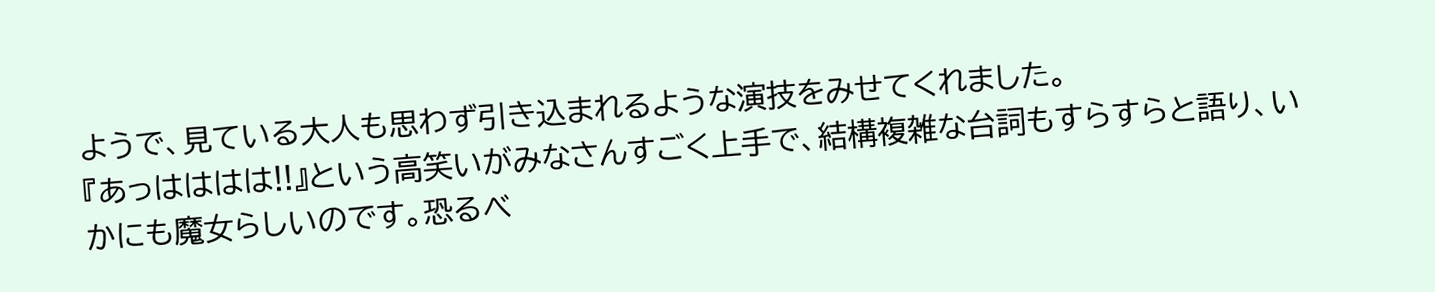ようで、見ている大人も思わず引き込まれるような演技をみせてくれました。
『あっはははは!!』という高笑いがみなさんすごく上手で、結構複雑な台詞もすらすらと語り、いかにも魔女らしいのです。恐るべ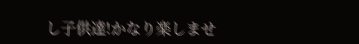し子供達!かなり楽しませ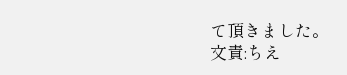て頂きました。
文責:ちえ